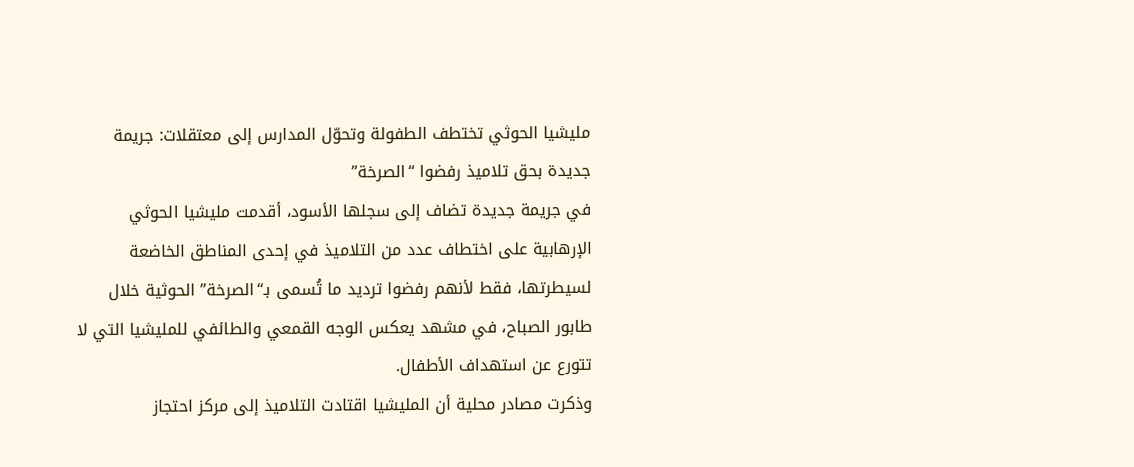مليشيا الحوثي تختطف الطفولة وتحوّل المدارس إلى معتقلات: جريمة جديدة بحق تلاميذ رفضوا “الصرخة”
في جريمة جديدة تضاف إلى سجلها الأسود، أقدمت مليشيا الحوثي الإرهابية على اختطاف عدد من التلاميذ في إحدى المناطق الخاضعة لسيطرتها، فقط لأنهم رفضوا ترديد ما تُسمى بـ“الصرخة” الحوثية خلال طابور الصباح، في مشهد يعكس الوجه القمعي والطائفي للمليشيا التي لا تتورع عن استهداف الأطفال.
وذكرت مصادر محلية أن المليشيا اقتادت التلاميذ إلى مركز احتجاز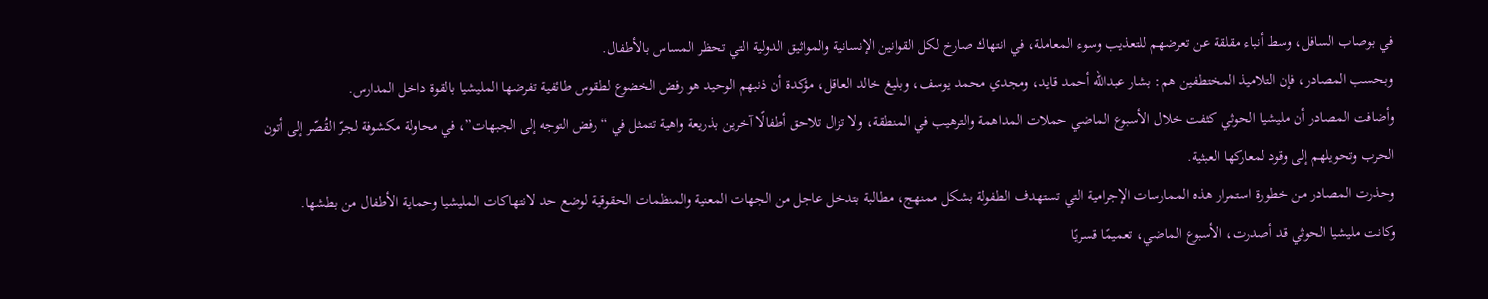في بوصاب السافل، وسط أنباء مقلقة عن تعرضهم للتعذيب وسوء المعاملة، في انتهاك صارخ لكل القوانين الإنسانية والمواثيق الدولية التي تحظر المساس بالأطفال.
وبحسب المصادر، فإن التلاميذ المختطفين هم: بشار عبدالله أحمد قايد، ومجدي محمد يوسف، وبليغ خالد العاقل، مؤكدة أن ذنبهم الوحيد هو رفض الخضوع لطقوس طائفية تفرضها المليشيا بالقوة داخل المدارس.
وأضافت المصادر أن مليشيا الحوثي كثفت خلال الأسبوع الماضي حملات المداهمة والترهيب في المنطقة، ولا تزال تلاحق أطفالًا آخرين بذريعة واهية تتمثل في “رفض التوجه إلى الجبهات”، في محاولة مكشوفة لجرّ القُصّر إلى أتون الحرب وتحويلهم إلى وقود لمعاركها العبثية.
وحذرت المصادر من خطورة استمرار هذه الممارسات الإجرامية التي تستهدف الطفولة بشكل ممنهج، مطالبة بتدخل عاجل من الجهات المعنية والمنظمات الحقوقية لوضع حد لانتهاكات المليشيا وحماية الأطفال من بطشها.
وكانت مليشيا الحوثي قد أصدرت، الأسبوع الماضي، تعميمًا قسريًا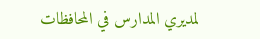لمديري المدارس في المحافظات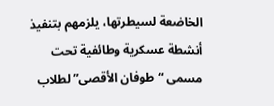الخاضعة لسيطرتها، يلزمهم بتنفيذ أنشطة عسكرية وطائفية تحت مسمى “طوفان الأقصى” لطلاب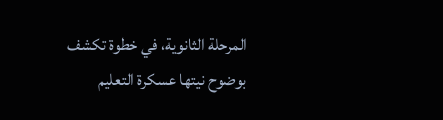المرحلة الثانوية، في خطوة تكشف بوضوح نيتها عسكرة التعليم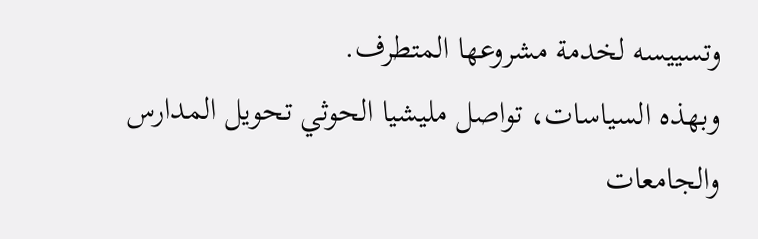وتسييسه لخدمة مشروعها المتطرف.
وبهذه السياسات، تواصل مليشيا الحوثي تحويل المدارس والجامعات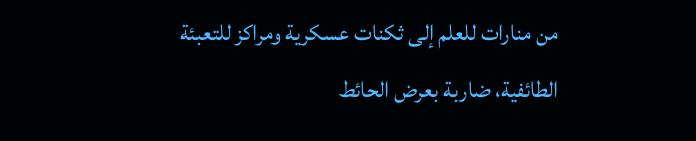من منارات للعلم إلى ثكنات عسكرية ومراكز للتعبئة الطائفية، ضاربة بعرض الحائط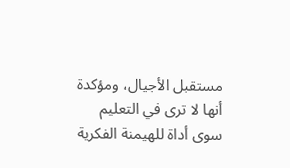مستقبل الأجيال، ومؤكدة أنها لا ترى في التعليم سوى أداة للهيمنة الفكرية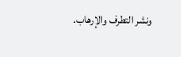ونشر التطرف والإرهاب.